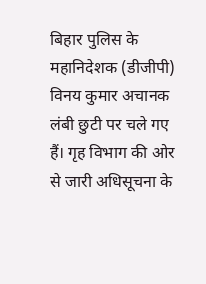बिहार पुलिस के महानिदेशक (डीजीपी) विनय कुमार अचानक लंबी छुटी पर चले गए हैं। गृह विभाग की ओर से जारी अधिसूचना के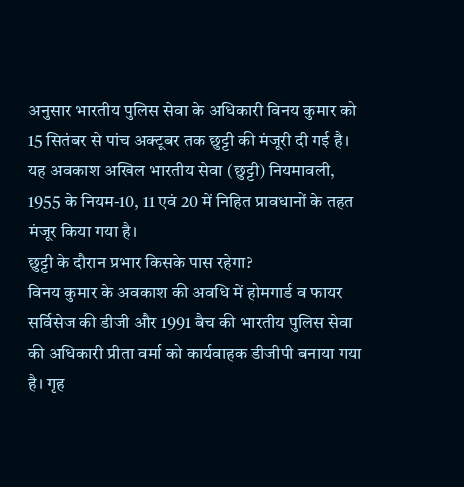अनुसार भारतीय पुलिस सेवा के अधिकारी विनय कुमार को 15 सितंबर से पांच अक्टूबर तक छुट्टी की मंजूरी दी गई है। यह अवकाश अखिल भारतीय सेवा (छुट्टी) नियमावली, 1955 के नियम-10, 11 एवं 20 में निहित प्रावधानों के तहत मंजूर किया गया है।
छुट्टी के दौरान प्रभार किसके पास रहेगा?
विनय कुमार के अवकाश की अवधि में होमगार्ड व फायर सर्विसेज की डीजी और 1991 बैच की भारतीय पुलिस सेवा की अधिकारी प्रीता वर्मा को कार्यवाहक डीजीपी बनाया गया है। गृह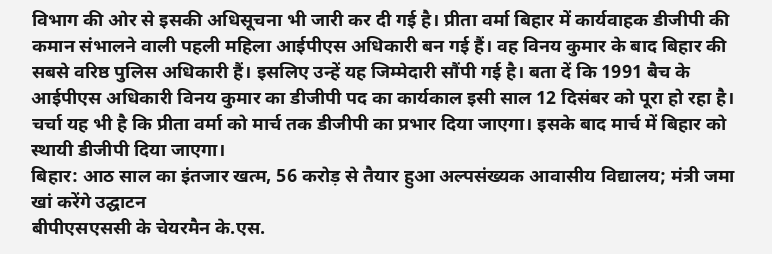विभाग की ओर से इसकी अधिसूचना भी जारी कर दी गई है। प्रीता वर्मा बिहार में कार्यवाहक डीजीपी की कमान संभालने वाली पहली महिला आईपीएस अधिकारी बन गई हैं। वह विनय कुमार के बाद बिहार की सबसे वरिष्ठ पुलिस अधिकारी हैं। इसलिए उन्हें यह जिम्मेदारी सौंपी गई है। बता दें कि 1991 बैच के आईपीएस अधिकारी विनय कुमार का डीजीपी पद का कार्यकाल इसी साल 12 दिसंबर को पूरा हो रहा है। चर्चा यह भी है कि प्रीता वर्मा को मार्च तक डीजीपी का प्रभार दिया जाएगा। इसके बाद मार्च में बिहार को स्थायी डीजीपी दिया जाएगा।
बिहार: आठ साल का इंतजार खत्म, 56 करोड़ से तैयार हुआ अल्पसंख्यक आवासीय विद्यालय; मंत्री जमा खां करेंगे उद्घाटन
बीपीएसएससी के चेयरमैन के.एस.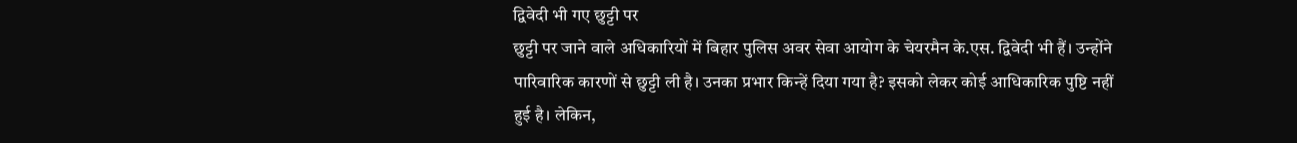द्विवेदी भी गए छुट्टी पर
छुट्टी पर जाने वाले अधिकारियों में बिहार पुलिस अवर सेवा आयोग के चेयरमैन के.एस. द्विवेदी भी हैं। उन्होंने पारिवारिक कारणों से छुट्टी ली है। उनका प्रभार किन्हें दिया गया है? इसको लेकर कोई आधिकारिक पुष्टि नहीं हुई है। लेकिन,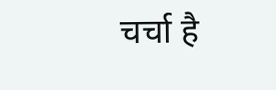चर्चा है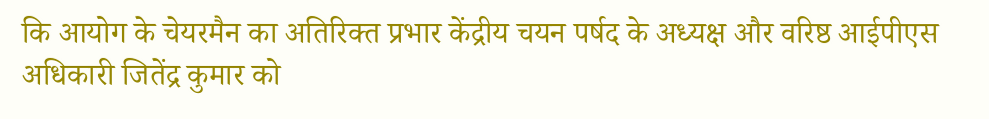कि आयोग के चेयरमैन का अतिरिक्त प्रभार केंद्रीय चयन पर्षद के अध्यक्ष और वरिष्ठ आईपीएस अधिकारी जितेंद्र कुमार को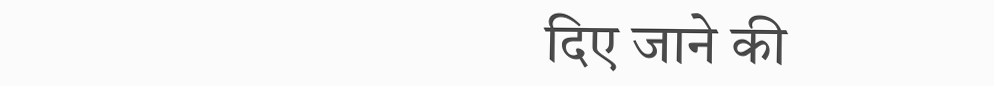दिए जाने की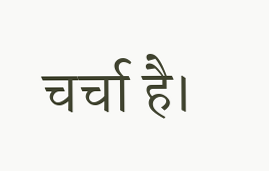चर्चा है।